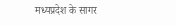मध्यप्रदेश के सागर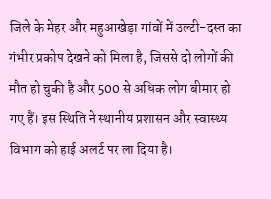जिले के मेहर और महुआखेड़ा गांवों में उल्टी-दस्त का गंभीर प्रकोप देखने को मिला है, जिससे दो लोगों की मौत हो चुकी है और 500 से अधिक लोग बीमार हो गए हैं। इस स्थिति ने स्थानीय प्रशासन और स्वास्थ्य विभाग को हाई अलर्ट पर ला दिया है।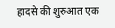हादसे की शुरुआत एक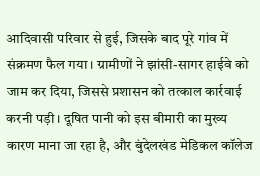आदिवासी परिवार से हुई, जिसके बाद पूरे गांव में संक्रमण फैल गया। ग्रामीणों ने झांसी-सागर हाईवे को जाम कर दिया, जिससे प्रशासन को तत्काल कार्रवाई करनी पड़ी। दूषित पानी को इस बीमारी का मुख्य कारण माना जा रहा है, और बुंदेलखंड मेडिकल कॉलेज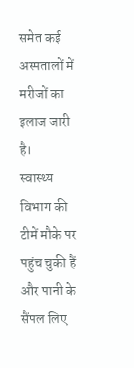समेत कई अस्पतालों में मरीजों का इलाज जारी है।
स्वास्थ्य विभाग की टीमें मौके पर पहुंच चुकी हैं और पानी के सैंपल लिए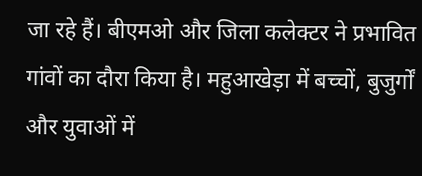जा रहे हैं। बीएमओ और जिला कलेक्टर ने प्रभावित गांवों का दौरा किया है। महुआखेड़ा में बच्चों, बुजुर्गों और युवाओं में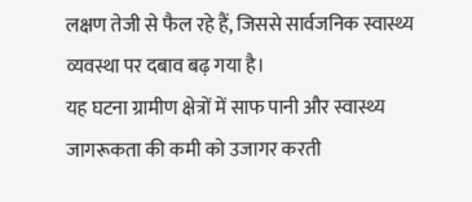लक्षण तेजी से फैल रहे हैं, जिससे सार्वजनिक स्वास्थ्य व्यवस्था पर दबाव बढ़ गया है।
यह घटना ग्रामीण क्षेत्रों में साफ पानी और स्वास्थ्य जागरूकता की कमी को उजागर करती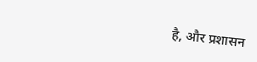है, और प्रशासन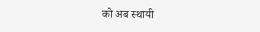को अब स्थायी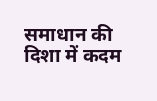समाधान की दिशा में कदम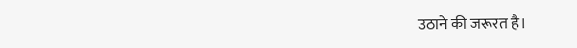उठाने की जरूरत है।